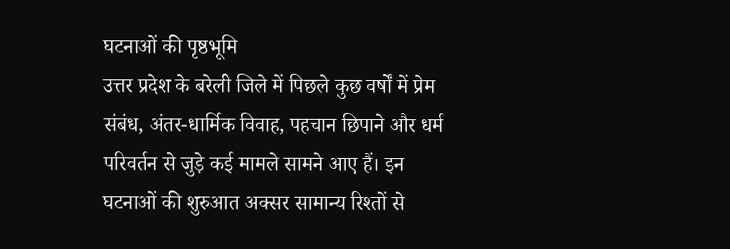घटनाओं की पृष्ठभूमि
उत्तर प्रदेश के बरेली जिले में पिछले कुछ वर्षों में प्रेम संबंध, अंतर-धार्मिक विवाह, पहचान छिपाने और धर्म परिवर्तन से जुड़े कई मामले सामने आए हैं। इन घटनाओं की शुरुआत अक्सर सामान्य रिश्तों से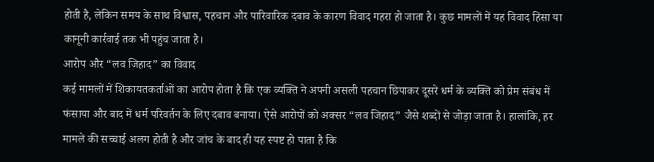होती है, लेकिन समय के साथ विश्वास, पहचान और पारिवारिक दबाव के कारण विवाद गहरा हो जाता है। कुछ मामलों में यह विवाद हिंसा या कानूनी कार्रवाई तक भी पहुंच जाता है।
आरोप और “लव जिहाद” का विवाद
कई मामलों में शिकायतकर्ताओं का आरोप होता है कि एक व्यक्ति ने अपनी असली पहचान छिपाकर दूसरे धर्म के व्यक्ति को प्रेम संबंध में फंसाया और बाद में धर्म परिवर्तन के लिए दबाव बनाया। ऐसे आरोपों को अक्सर “लव जिहाद” जैसे शब्दों से जोड़ा जाता है। हालांकि, हर मामले की सच्चाई अलग होती है और जांच के बाद ही यह स्पष्ट हो पाता है कि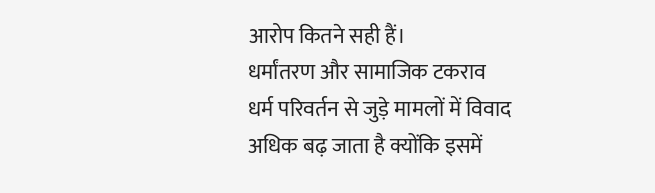आरोप कितने सही हैं।
धर्मांतरण और सामाजिक टकराव
धर्म परिवर्तन से जुड़े मामलों में विवाद अधिक बढ़ जाता है क्योंकि इसमें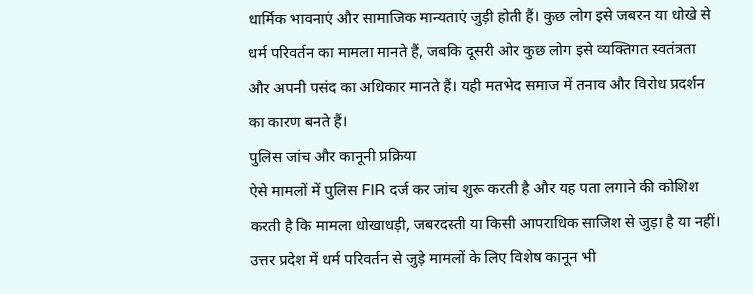धार्मिक भावनाएं और सामाजिक मान्यताएं जुड़ी होती हैं। कुछ लोग इसे जबरन या धोखे से धर्म परिवर्तन का मामला मानते हैं, जबकि दूसरी ओर कुछ लोग इसे व्यक्तिगत स्वतंत्रता और अपनी पसंद का अधिकार मानते हैं। यही मतभेद समाज में तनाव और विरोध प्रदर्शन का कारण बनते हैं।
पुलिस जांच और कानूनी प्रक्रिया
ऐसे मामलों में पुलिस FIR दर्ज कर जांच शुरू करती है और यह पता लगाने की कोशिश करती है कि मामला धोखाधड़ी, जबरदस्ती या किसी आपराधिक साजिश से जुड़ा है या नहीं। उत्तर प्रदेश में धर्म परिवर्तन से जुड़े मामलों के लिए विशेष कानून भी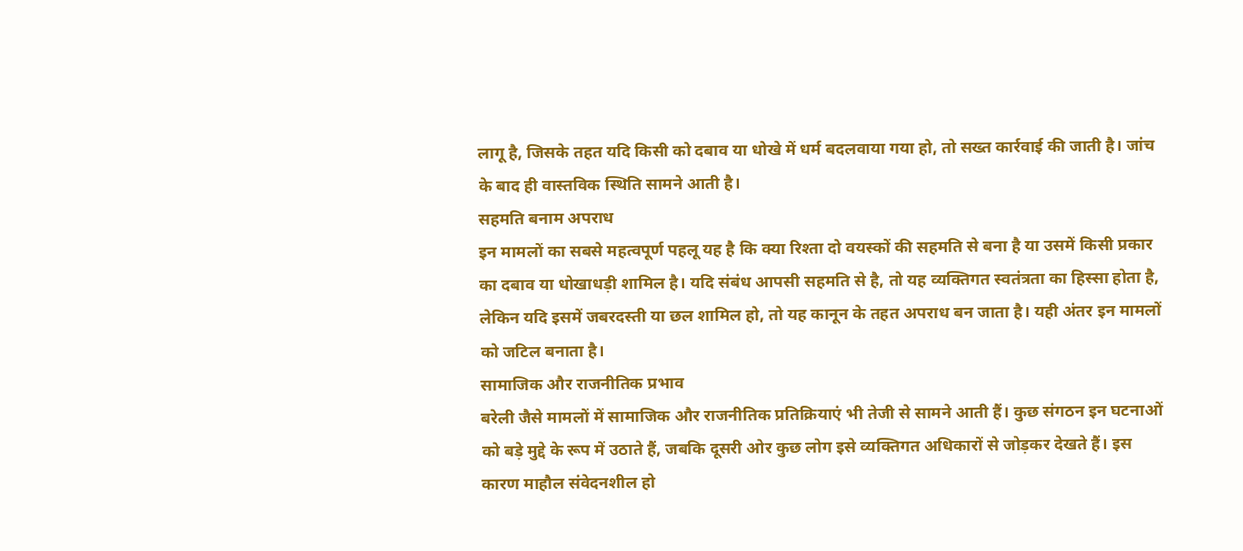लागू है, जिसके तहत यदि किसी को दबाव या धोखे में धर्म बदलवाया गया हो, तो सख्त कार्रवाई की जाती है। जांच के बाद ही वास्तविक स्थिति सामने आती है।
सहमति बनाम अपराध
इन मामलों का सबसे महत्वपूर्ण पहलू यह है कि क्या रिश्ता दो वयस्कों की सहमति से बना है या उसमें किसी प्रकार का दबाव या धोखाधड़ी शामिल है। यदि संबंध आपसी सहमति से है, तो यह व्यक्तिगत स्वतंत्रता का हिस्सा होता है, लेकिन यदि इसमें जबरदस्ती या छल शामिल हो, तो यह कानून के तहत अपराध बन जाता है। यही अंतर इन मामलों को जटिल बनाता है।
सामाजिक और राजनीतिक प्रभाव
बरेली जैसे मामलों में सामाजिक और राजनीतिक प्रतिक्रियाएं भी तेजी से सामने आती हैं। कुछ संगठन इन घटनाओं को बड़े मुद्दे के रूप में उठाते हैं, जबकि दूसरी ओर कुछ लोग इसे व्यक्तिगत अधिकारों से जोड़कर देखते हैं। इस कारण माहौल संवेदनशील हो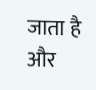जाता है और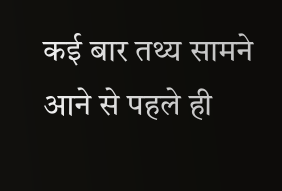कई बार तथ्य सामने आने से पहले ही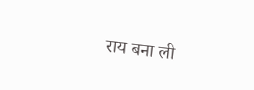राय बना ली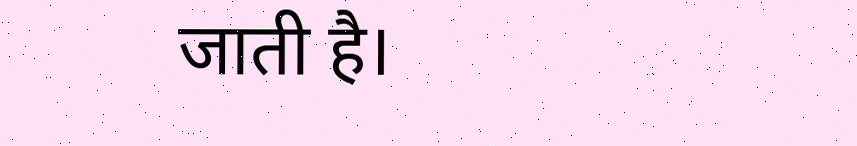जाती है।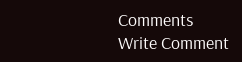Comments
Write Comment